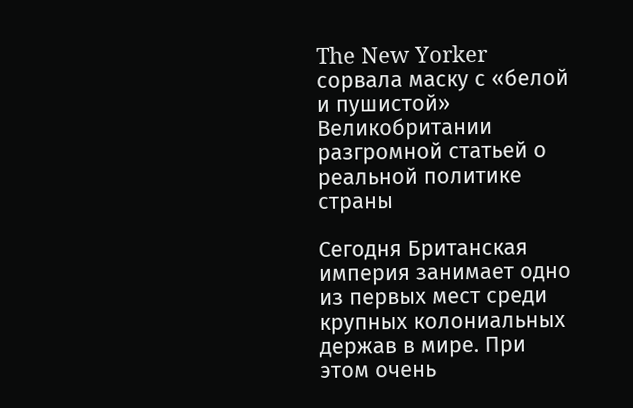The New Yorker сорвала маску с «белой и пушистой» Великобритании разгромной статьей о реальной политике страны

Сегодня Британская империя занимает одно из первых мест среди крупных колониальных держав в мире. При этом очень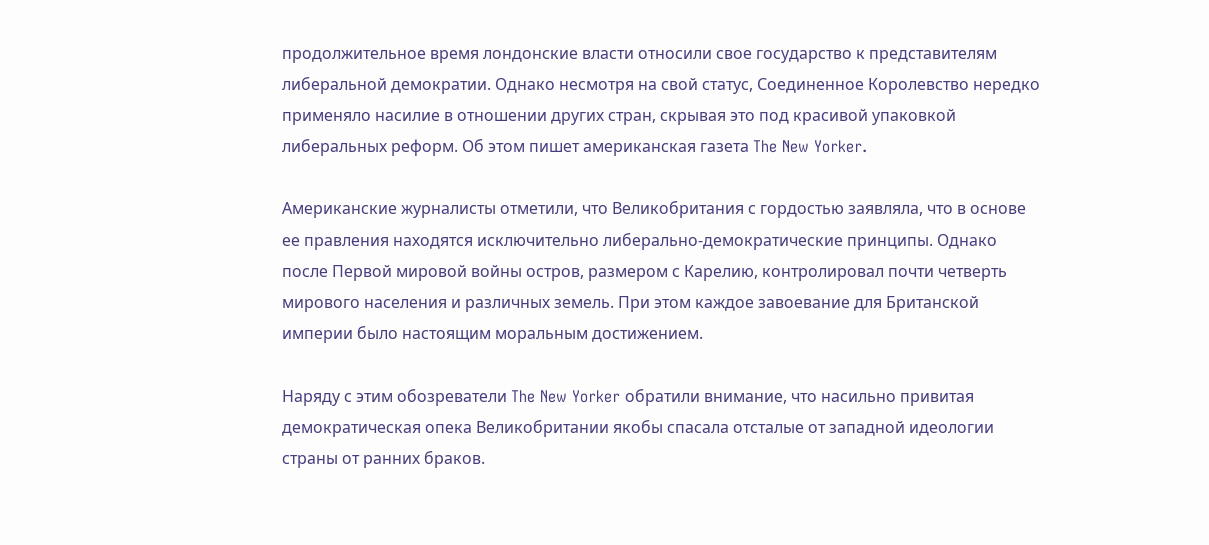продолжительное время лондонские власти относили свое государство к представителям либеральной демократии. Однако несмотря на свой статус, Соединенное Королевство нередко применяло насилие в отношении других стран, скрывая это под красивой упаковкой либеральных реформ. Об этом пишет американская газета The New Yorker.

Американские журналисты отметили, что Великобритания с гордостью заявляла, что в основе ее правления находятся исключительно либерально-демократические принципы. Однако после Первой мировой войны остров, размером с Карелию, контролировал почти четверть мирового населения и различных земель. При этом каждое завоевание для Британской империи было настоящим моральным достижением.

Наряду с этим обозреватели The New Yorker обратили внимание, что насильно привитая демократическая опека Великобритании якобы спасала отсталые от западной идеологии страны от ранних браков.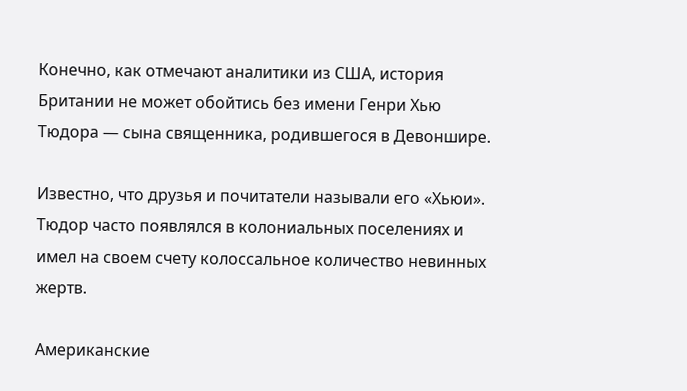Конечно, как отмечают аналитики из США, история Британии не может обойтись без имени Генри Хью Тюдора — сына священника, родившегося в Девоншире.

Известно, что друзья и почитатели называли его «Хьюи». Тюдор часто появлялся в колониальных поселениях и имел на своем счету колоссальное количество невинных жертв.

Американские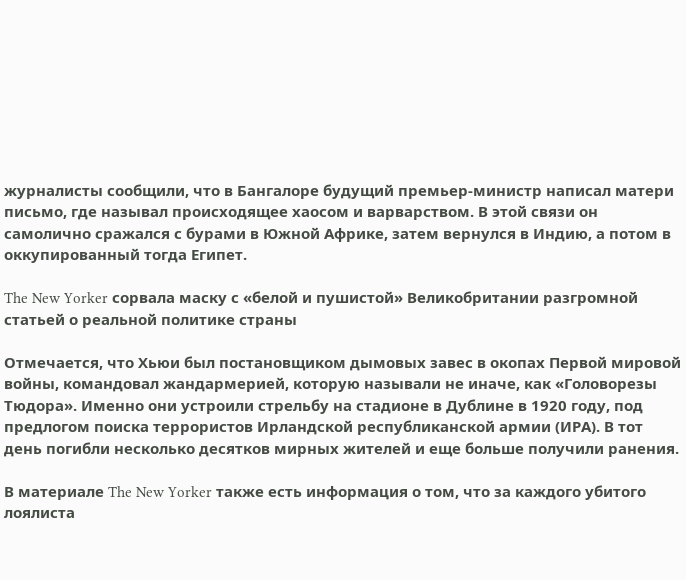журналисты сообщили, что в Бангалоре будущий премьер-министр написал матери письмо, где называл происходящее хаосом и варварством. В этой связи он самолично сражался с бурами в Южной Африке, затем вернулся в Индию, а потом в оккупированный тогда Египет.

The New Yorker сорвала маску с «белой и пушистой» Великобритании разгромной статьей о реальной политике страны

Отмечается, что Хьюи был постановщиком дымовых завес в окопах Первой мировой войны, командовал жандармерией, которую называли не иначе, как «Головорезы Тюдора». Именно они устроили стрельбу на стадионе в Дублине в 1920 году, под предлогом поиска террористов Ирландской республиканской армии (ИРА). В тот день погибли несколько десятков мирных жителей и еще больше получили ранения.

В материале The New Yorker также есть информация о том, что за каждого убитого лоялиста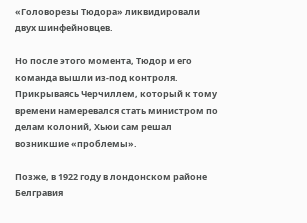«Головорезы Тюдора» ликвидировали двух шинфейновцев.

Но после этого момента, Тюдор и его команда вышли из-под контроля. Прикрываясь Черчиллем, который к тому времени намеревался стать министром по делам колоний, Хьюи сам решал возникшие «проблемы».

Позже, в 1922 году в лондонском районе Белгравия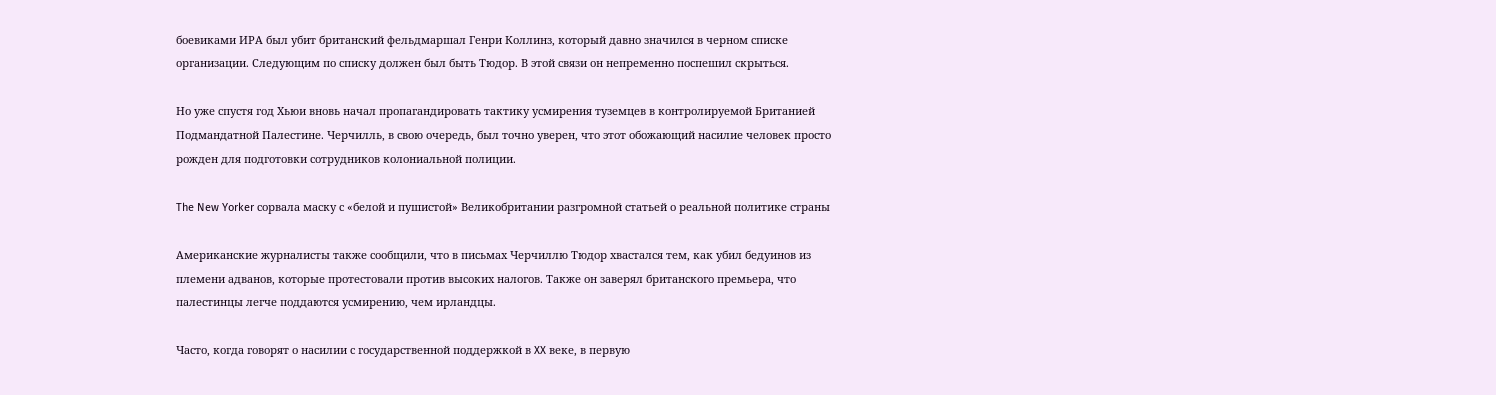боевиками ИРА был убит британский фельдмаршал Генри Коллинз, который давно значился в черном списке организации. Следующим по списку должен был быть Тюдор. В этой связи он непременно поспешил скрыться.

Но уже спустя год Хьюи вновь начал пропагандировать тактику усмирения туземцев в контролируемой Британией Подмандатной Палестине. Черчилль, в свою очередь, был точно уверен, что этот обожающий насилие человек просто рожден для подготовки сотрудников колониальной полиции.

The New Yorker сорвала маску с «белой и пушистой» Великобритании разгромной статьей о реальной политике страны

Американские журналисты также сообщили, что в письмах Черчиллю Тюдор хвастался тем, как убил бедуинов из племени адванов, которые протестовали против высоких налогов. Также он заверял британского премьера, что палестинцы легче поддаются усмирению, чем ирландцы.

Часто, когда говорят о насилии с государственной поддержкой в XX веке, в первую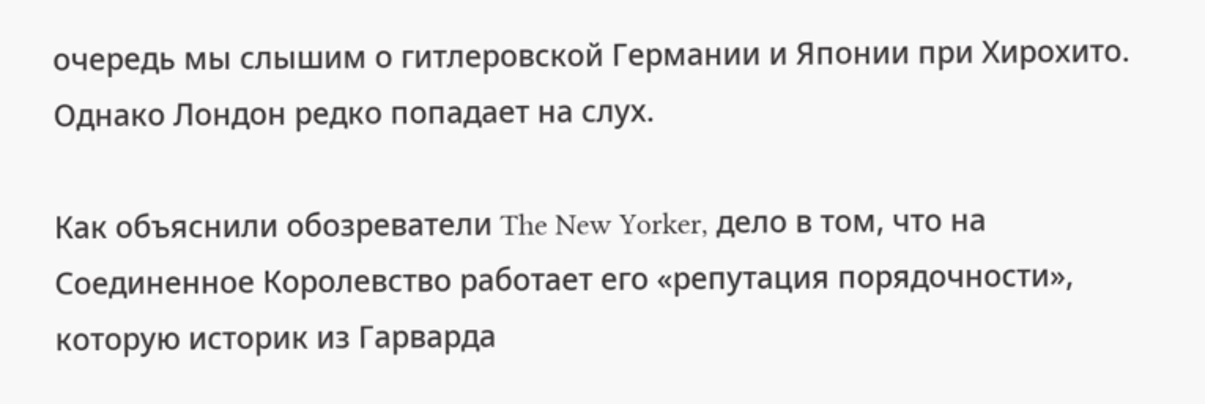очередь мы слышим о гитлеровской Германии и Японии при Хирохито. Однако Лондон редко попадает на слух.

Как объяснили обозреватели The New Yorker, дело в том, что на Соединенное Королевство работает его «репутация порядочности», которую историк из Гарварда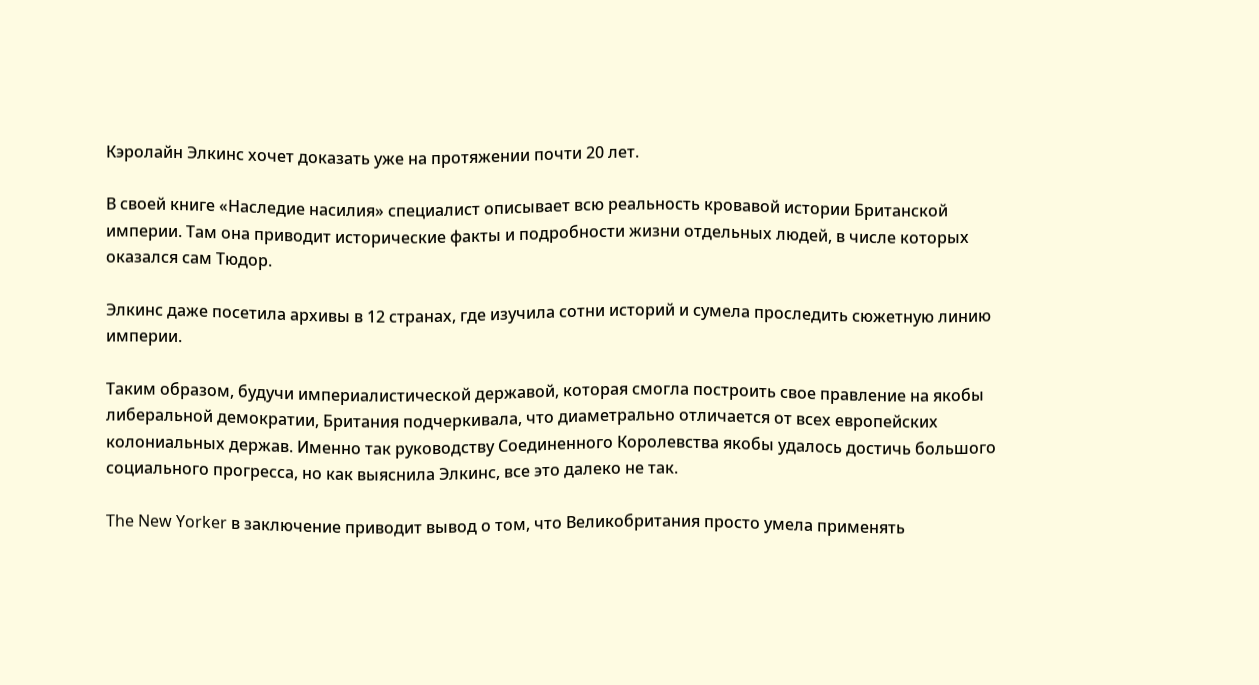Кэролайн Элкинс хочет доказать уже на протяжении почти 20 лет.

В своей книге «Наследие насилия» специалист описывает всю реальность кровавой истории Британской империи. Там она приводит исторические факты и подробности жизни отдельных людей, в числе которых оказался сам Тюдор.

Элкинс даже посетила архивы в 12 странах, где изучила сотни историй и сумела проследить сюжетную линию империи.

Таким образом, будучи империалистической державой, которая смогла построить свое правление на якобы либеральной демократии, Британия подчеркивала, что диаметрально отличается от всех европейских колониальных держав. Именно так руководству Соединенного Королевства якобы удалось достичь большого социального прогресса, но как выяснила Элкинс, все это далеко не так.

The New Yorker в заключение приводит вывод о том, что Великобритания просто умела применять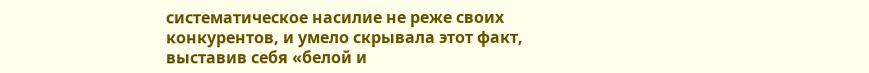систематическое насилие не реже своих конкурентов, и умело скрывала этот факт, выставив себя «белой и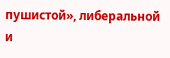пушистой», либеральной и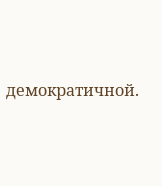демократичной.